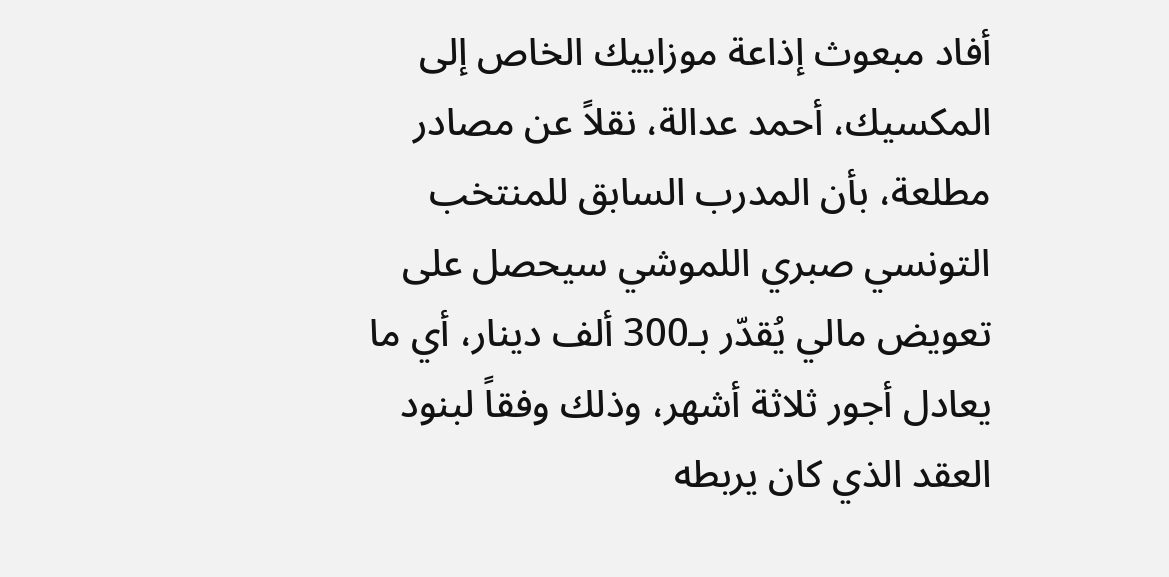أفاد مبعوث إذاعة موزاييك الخاص إلى المكسيك، أحمد عدالة، نقلاً عن مصادر مطلعة، بأن المدرب السابق للمنتخب التونسي صبري اللموشي سيحصل على تعويض مالي يُقدّر بـ300 ألف دينار، أي ما يعادل أجور ثلاثة أشهر، وذلك وفقاً لبنود العقد الذي كان يربطه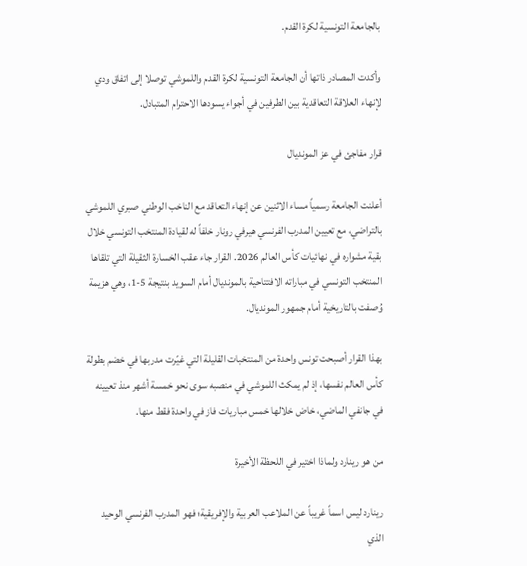بالجامعة التونسية لكرة القدم.

وأكدت المصادر ذاتها أن الجامعة التونسية لكرة القدم واللموشي توصلا إلى اتفاق ودي لإنهاء العلاقة التعاقدية بين الطرفين في أجواء يسودها الاحترام المتبادل.

قرار مفاجئ في عز المونديال

أعلنت الجامعة رسمياً مساء الاثنين عن إنهاء التعاقد مع الناخب الوطني صبري اللموشي بالتراضي، مع تعيين المدرب الفرنسي هيرفي رونار خلفاً له لقيادة المنتخب التونسي خلال بقية مشواره في نهائيات كأس العالم 2026. القرار جاء عقب الخسارة الثقيلة التي تلقاها المنتخب التونسي في مباراته الافتتاحية بالمونديال أمام السويد بنتيجة 5-1، وهي هزيمة وُصفت بالتاريخية أمام جمهور المونديال.

بهذا القرار أصبحت تونس واحدة من المنتخبات القليلة التي غيّرت مدربها في خضم بطولة كأس العالم نفسها، إذ لم يمكث اللموشي في منصبه سوى نحو خمسة أشهر منذ تعيينه في جانفي الماضي، خاض خلالها خمس مباريات فاز في واحدة فقط منها.

من هو رينارد ولماذا اختير في اللحظة الأخيرة

رينارد ليس اسماً غريباً عن الملاعب العربية والإفريقية؛ فهو المدرب الفرنسي الوحيد الذي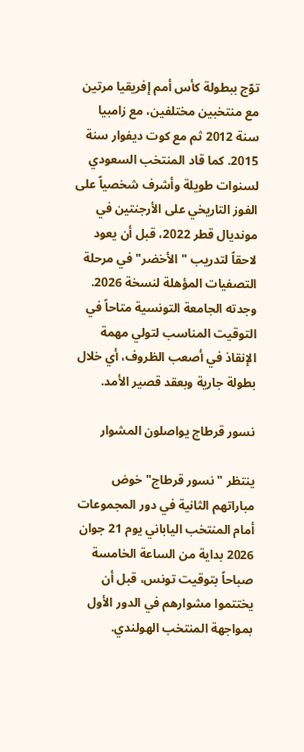توّج ببطولة كأس أمم إفريقيا مرتين مع منتخبين مختلفين، مع زامبيا سنة 2012 ثم مع كوت ديفوار سنة 2015. كما قاد المنتخب السعودي لسنوات طويلة وأشرف شخصياً على الفوز التاريخي على الأرجنتين في مونديال قطر 2022، قبل أن يعود لاحقاً لتدريب "الأخضر" في مرحلة التصفيات المؤهلة لنسخة 2026. وجدته الجامعة التونسية متاحاً في التوقيت المناسب لتولي مهمة الإنقاذ في أصعب الظروف، أي خلال بطولة جارية وبعقد قصير الأمد.

نسور قرطاج يواصلون المشوار

ينتظر "نسور قرطاج" خوض مباراتهم الثانية في دور المجموعات أمام المنتخب الياباني يوم 21 جوان 2026 بداية من الساعة الخامسة صباحاً بتوقيت تونس، قبل أن يختتموا مشوارهم في الدور الأول بمواجهة المنتخب الهولندي.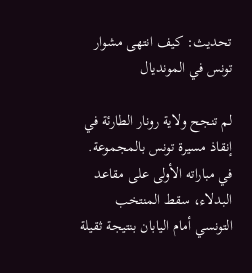تحديث: كيف انتهى مشوار تونس في المونديال

لم تنجح ولاية رونار الطارئة في إنقاذ مسيرة تونس بالمجموعة. في مباراته الأولى على مقاعد البدلاء، سقط المنتخب التونسي أمام اليابان بنتيجة ثقيلة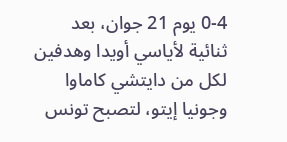0-4 يوم 21 جوان، بعد ثنائية لأياسي أويدا وهدفين لكل من دايتشي كاماوا وجونيا إيتو، لتصبح تونس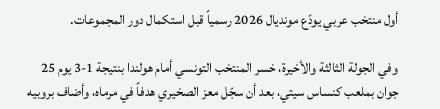أول منتخب عربي يودّع مونديال 2026 رسمياً قبل استكمال دور المجموعات.

وفي الجولة الثالثة والأخيرة، خسر المنتخب التونسي أمام هولندا بنتيجة 1-3 يوم 25 جوان بملعب كنساس سيتي، بعد أن سجّل معز الصخيري هدفاً في مرماه، وأضاف بروبيه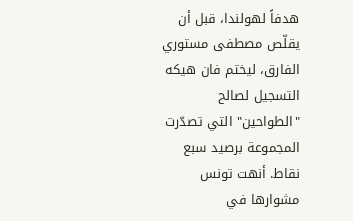هدفاً لهولندا، قبل أن يقلّص مصطفى مستوري الفارق، ليختم فان هيكه التسجيل لصالح "الطواحين" التي تصدّرت المجموعة برصيد سبع نقاط. أنهت تونس مشوارها في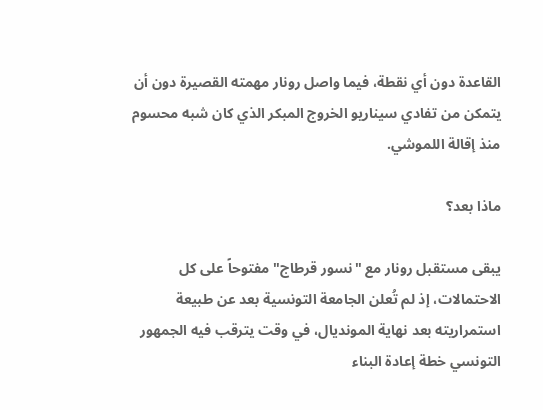القاعدة دون أي نقطة، فيما واصل رونار مهمته القصيرة دون أن يتمكن من تفادي سيناريو الخروج المبكر الذي كان شبه محسوم منذ إقالة اللموشي.

ماذا بعد؟

يبقى مستقبل رونار مع "نسور قرطاج" مفتوحاً على كل الاحتمالات، إذ لم تُعلن الجامعة التونسية بعد عن طبيعة استمراريته بعد نهاية المونديال، في وقت يترقب فيه الجمهور التونسي خطة إعادة البناء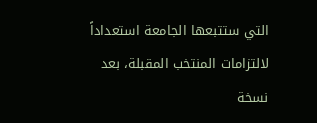التي ستتبعها الجامعة استعداداً لالتزامات المنتخب المقبلة، بعد نسخة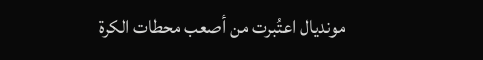مونديال اعتُبرت من أصعب محطات الكرة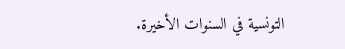التونسية في السنوات الأخيرة.